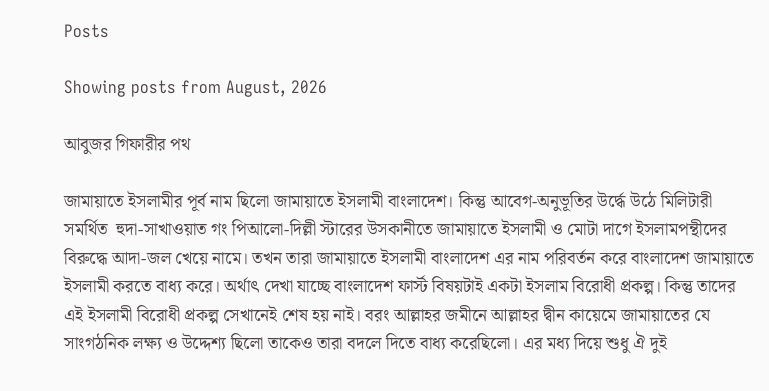Posts

Showing posts from August, 2026

আবুজর গিফারীর পথ

জামায়াতে ইসলামীর পূর্ব নাম ছিলো জামায়াতে ইসলামী বাংলাদেশ। কিন্তু আবেগ-অনুভূতির উর্দ্ধে উঠে মিলিটারী সমর্থিত  হুদা-সাখাওয়াত গং পিআলো-দিল্লী স্টারের উসকানীতে জামায়াতে ইসলামী ও মোটা দাগে ইসলামপন্থীদের বিরুদ্ধে আদা-জল খেয়ে নামে। তখন তারা জামায়াতে ইসলামী বাংলাদেশ এর নাম পরিবর্তন করে বাংলাদেশ জামায়াতে ইসলামী করতে বাধ্য করে। অর্থাৎ দেখা যাচ্ছে বাংলাদেশ ফার্স্ট বিষয়টাই একটা ইসলাম বিরোধী প্রকল্প। কিন্তু তাদের এই ইসলামী বিরোধী প্রকল্প সেখানেই শেষ হয় নাই। বরং আল্লাহর জমীনে আল্লাহর দ্বীন কায়েমে জামায়াতের যে সাংগঠনিক লক্ষ্য ও উদ্দেশ্য ছিলো তাকেও তারা বদলে দিতে বাধ্য করেছিলো। এর মধ্য দিয়ে শুধু ঐ দুই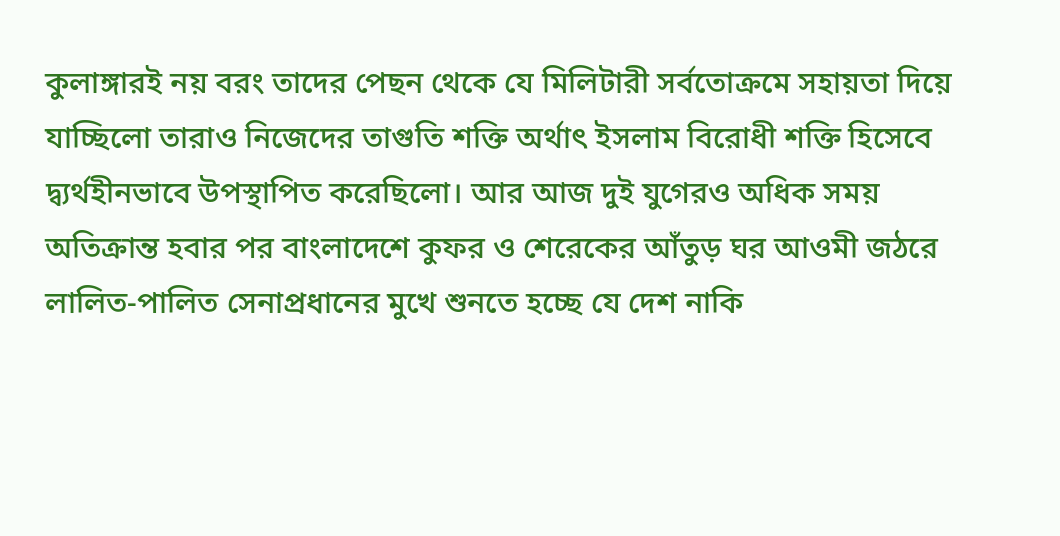কুলাঙ্গারই নয় বরং তাদের পেছন থেকে যে মিলিটারী সর্বতোক্রমে সহায়তা দিয়ে যাচ্ছিলো তারাও নিজেদের তাগুতি শক্তি অর্থাৎ ইসলাম বিরোধী শক্তি হিসেবে দ্ব্যর্থহীনভাবে উপস্থাপিত করেছিলো। আর আজ দুই যুগেরও অধিক সময় অতিক্রান্ত হবার পর বাংলাদেশে কুফর ও শেরেকের আঁতুড় ঘর আওমী জঠরে লালিত-পালিত সেনাপ্রধানের মুখে শুনতে হচ্ছে যে দেশ নাকি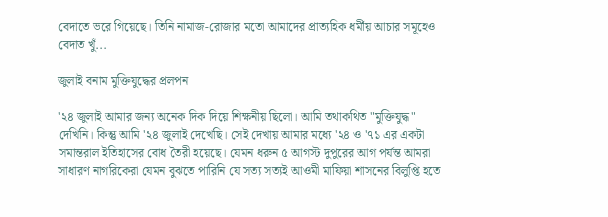বেদাতে ভরে গিয়েছে। তিনি নামাজ-রোজার মতো আমাদের প্রাত্যহিক ধর্মীয় আচার সমূহেও বেদাত খুঁ...

জুলাই বনাম মুক্তিযুদ্ধের প্রলপন

'২৪ জুলাই আমার জন্য অনেক দিক দিয়ে শিক্ষনীয় ছিলো। আমি তথাকথিত "মুক্তিযুদ্ধ" দেখিনি। কিন্তু আমি '২৪ জুলাই দেখেছি। সেই দেখায় আমার মধ্যে '২৪ ও '৭১ এর একটা সমান্তরাল ইতিহাসের বোধ তৈরী হয়েছে। যেমন ধরুন ৫ আগস্ট দুপুরের আগ পর্যন্ত আমরা সাধারণ নাগরিকেরা যেমন বুঝতে পারিনি যে সত্য সত্যই আওমী মাফিয়া শাসনের বিলুপ্তি হতে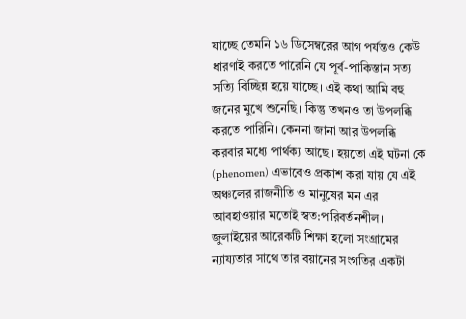যাচ্ছে তেমনি ১৬ ডিসেম্বরের আগ পর্যন্তও কেউ ধারণাই করতে পারেনি যে পূর্ব-পাকিস্তান সত্য সত্যি বিচ্ছিন্ন হয়ে যাচ্ছে। এই কথা আমি বহু জনের মুখে শুনেছি। কিন্তু তখনও তা উপলব্ধি করতে পারিনি। কেননা জানা আর উপলব্ধি করবার মধ্যে পার্থক্য আছে। হয়তো এই ঘটনা কে (phenomen) এভাবেও প্রকাশ করা যায় যে এই অঞ্চলের রাজনীতি ও মানুষের মন এর আবহাওয়ার মতোই স্বত:পরিবর্তনশীল। জুলাইয়ের আরেকটি শিক্ষা হলো সংগ্রামের ন্যায্যতার সাথে তার বয়ানের সংগতির একটা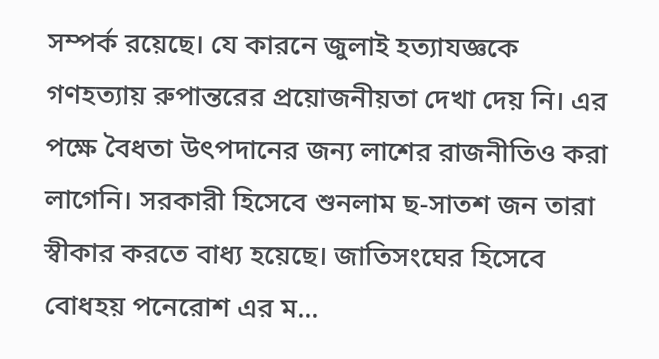সম্পর্ক রয়েছে। যে কারনে জুলাই হত্যাযজ্ঞকে গণহত্যায় রুপান্তরের প্রয়োজনীয়তা দেখা দেয় নি। এর পক্ষে বৈধতা উৎপদানের জন্য লাশের রাজনীতিও করা লাগেনি। সরকারী হিসেবে শুনলাম ছ-সাতশ জন তারা স্বীকার করতে বাধ্য হয়েছে। জাতিসংঘের হিসেবে বোধহয় পনেরোশ এর ম...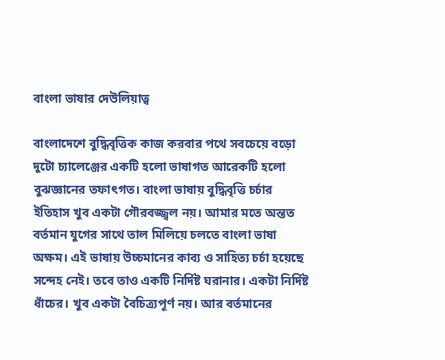বাংলা ভাষার দেউলিয়াত্ব

বাংলাদেশে বুদ্ধিবৃত্তিক কাজ করবার পথে সবচেয়ে বড়ো দুটো চ্যালেঞ্জের একটি হলো ভাষাগত আরেকটি হলো বুঝজ্ঞানের তফাৎগত। বাংলা ভাষায় বুদ্ধিবৃত্তি চর্চার ইতিহাস খুব একটা গৌরবজ্জ্বল নয়। আমার মতে অন্তত বর্তমান যুগের সাথে তাল মিলিয়ে চলতে বাংলা ভাষা অক্ষম। এই ভাষায় উচ্চমানের কাব্য ও সাহিত্য চর্চা হয়েছে সন্দেহ নেই। তবে তাও একটি নির্দিষ্ট ঘরানার। একটা নির্দিষ্ট ধাঁচের। খুব একটা বৈচিত্র্যপূর্ণ নয়। আর বর্তমানের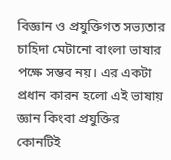বিজ্ঞান ও প্রযুক্তিগত সভ্যতার চাহিদা মেটানো বাংলা ভাষার পক্ষে সম্ভব নয়। এর একটা প্রধান কারন হলো এই ভাষায় জ্ঞান কিংবা প্রযুক্তির কোনটিই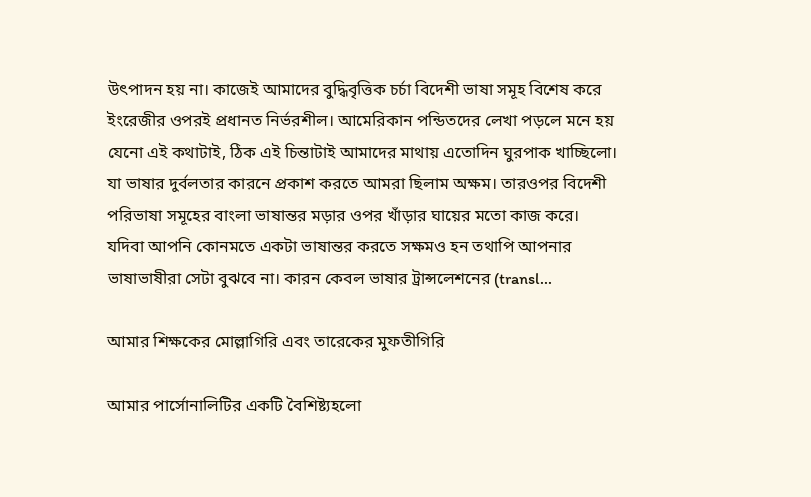উৎপাদন হয় না। কাজেই আমাদের বুদ্ধিবৃত্তিক চর্চা বিদেশী ভাষা সমূহ বিশেষ করে ইংরেজীর ওপরই প্রধানত নির্ভরশীল। আমেরিকান পন্ডিতদের লেখা পড়লে মনে হয় যেনো এই কথাটাই, ঠিক এই চিন্তাটাই আমাদের মাথায় এতোদিন ঘুরপাক খাচ্ছিলো। যা ভাষার দুর্বলতার কারনে প্রকাশ করতে আমরা ছিলাম অক্ষম। তারওপর বিদেশী পরিভাষা সমূহের বাংলা ভাষান্তর মড়ার ওপর খাঁড়ার ঘায়ের মতো কাজ করে। যদিবা আপনি কোনমতে একটা ভাষান্তর করতে সক্ষমও হন তথাপি আপনার ভাষাভাষীরা সেটা বুঝবে না। কারন কেবল ভাষার ট্রান্সলেশনের (transl...

আমার শিক্ষকের মোল্লাগিরি এবং তারেকের মুফতীগিরি

আমার পার্সোনালিটির একটি বৈশিষ্ট্যহলো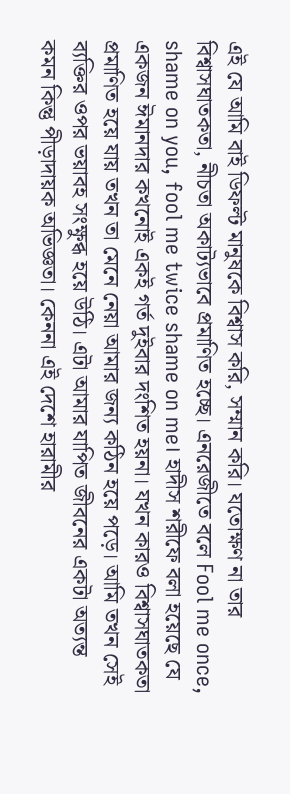এই যে আমি বাই ডিফল্ট মানুষকে বিশ্বাস করি, সম্মান করি। যতোক্ষণ না তার বিশ্বাসঘাতকতা, নীচতা অকাট্যভাবে প্রমাণিত হচ্ছে। এনরেজীতে বলে Fool me once, shame on you, fool me twice shame on me। হাদীস শরীফে বলা হয়েছে যে একজন ঈমানদার কখনোই একই গর্ত দুইবার দংশিত হয়না। যখন কারও বিশ্বাসঘাতকতা প্রমাণিত হয়ে যায় তখন তা মেনে নেয়া আমার জন্য কঠিন হয়ে পড়ে। আমি তখন সেই ব্যক্তির ওপর ভয়াবহ সংক্ষুব্ধ হয়ে উঠি। এটা আমার যাপিত জীবনের একটা অত্যন্ত কমন কিন্তু পীড়াদায়ক অভিজ্ঞতা। কেননা এই দেশে হারামীর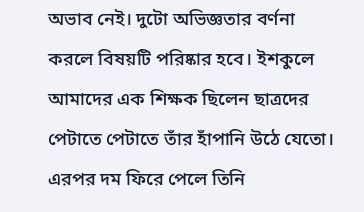অভাব নেই। দুটো অভিজ্ঞতার বর্ণনা করলে বিষয়টি পরিষ্কার হবে। ইশকুলে আমাদের এক শিক্ষক ছিলেন ছাত্রদের পেটাতে পেটাতে তাঁর হাঁপানি উঠে যেতো। এরপর দম ফিরে পেলে তিনি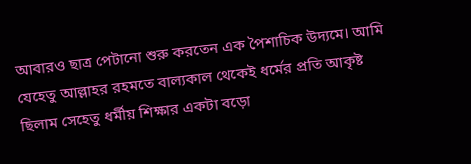আবারও ছাত্র পেটানো শুরু করতেন এক পৈশাচিক উদ্যমে। আমি যেহেতু আল্লাহর রহমতে বাল্যকাল থেকেই ধর্মের প্রতি আকৃষ্ট ছিলাম সেহেতু ধর্মীয় শিক্ষার একটা বড়ো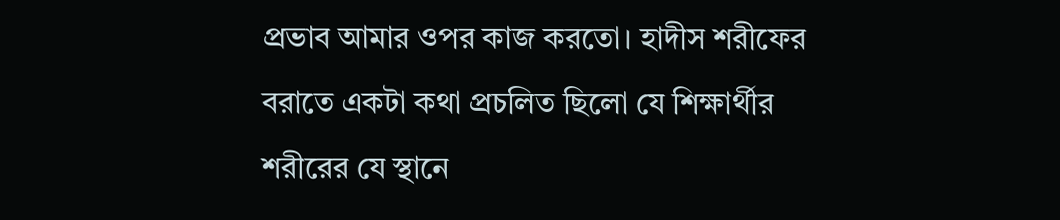প্রভাব আমার ওপর কাজ করতো। হাদীস শরীফের বরাতে একটা কথা প্রচলিত ছিলো যে শিক্ষার্থীর শরীরের যে স্থানে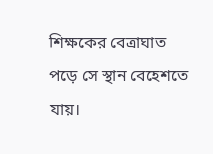শিক্ষকের বেত্রাঘাত পড়ে সে স্থান বেহেশতে যায়।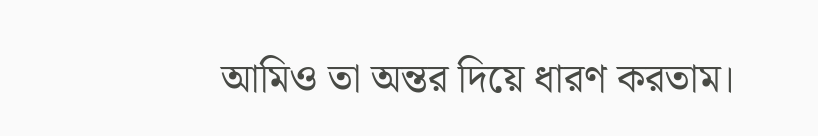আমিও তা অন্তর দিয়ে ধারণ করতাম।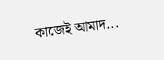কাজেই আমাদ...